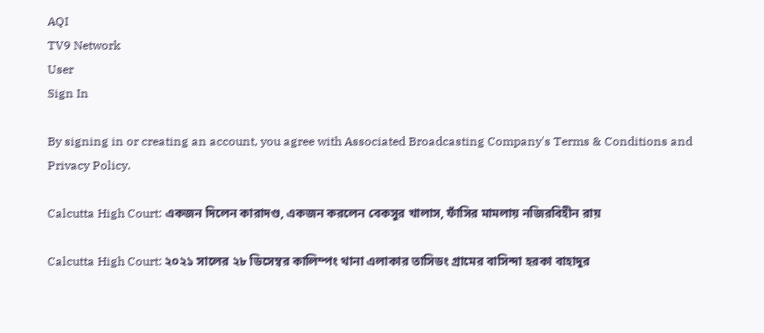AQI
TV9 Network
User
Sign In

By signing in or creating an account, you agree with Associated Broadcasting Company's Terms & Conditions and Privacy Policy.

Calcutta High Court: একজন দিলেন কারাদণ্ড, একজন করলেন বেকসুর খালাস, ফাঁসির মামলায় নজিরবিহীন রায়

Calcutta High Court: ২০২১ সালের ২৮ ডিসেম্বর কালিম্পং থানা এলাকার তাসিডং গ্রামের বাসিন্দা হরকা বাহাদুর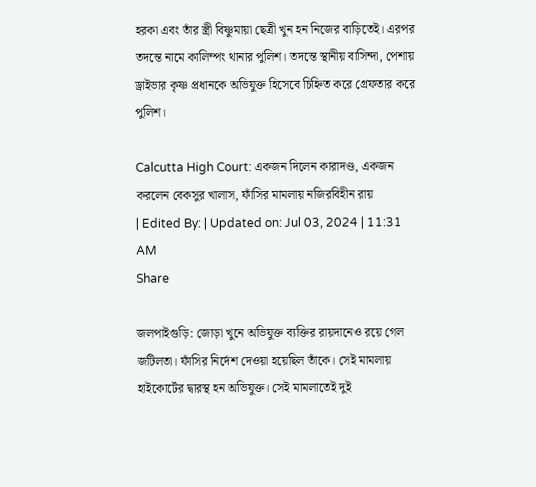হরকা এবং তাঁর স্ত্রী বিষ্ণুমায়া ছেত্রী খুন হন নিজের বাড়িতেই। এরপর তদন্তে নামে কালিম্পং থানার পুলিশ। তদন্তে স্থানীয় বাসিন্দা, পেশায় ড্রাইভার কৃষ্ণ প্রধানকে অভিযুক্ত হিসেবে চিহ্নিত করে গ্রেফতার করে পুলিশ।

Calcutta High Court: একজন দিলেন কারাদণ্ড, একজন করলেন বেকসুর খালাস, ফাঁসির মামলায় নজিরবিহীন রায়
| Edited By: | Updated on: Jul 03, 2024 | 11:31 AM
Share

জলপাইগুড়ি: জোড়া খুনে অভিযুক্ত ব্যক্তির রায়দানেও রয়ে গেল জটিলতা। ফাঁসির নির্দেশ দেওয়া হয়েছিল তাঁকে। সেই মামলায় হাইকোর্টের দ্বারস্থ হন অভিযুক্ত। সেই মামলাতেই দুই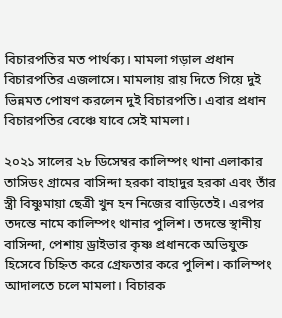বিচারপতির মত পার্থক্য। মামলা গড়াল প্রধান বিচারপতির এজলাসে। মামলায় রায় দিতে গিয়ে দুই ভিন্নমত পোষণ করলেন দুই বিচারপতি। এবার প্রধান বিচারপতির বেঞ্চে যাবে সেই মামলা।

২০২১ সালের ২৮ ডিসেম্বর কালিম্পং থানা এলাকার তাসিডং গ্রামের বাসিন্দা হরকা বাহাদুর হরকা এবং তাঁর স্ত্রী বিষ্ণুমায়া ছেত্রী খুন হন নিজের বাড়িতেই। এরপর তদন্তে নামে কালিম্পং থানার পুলিশ। তদন্তে স্থানীয় বাসিন্দা, পেশায় ড্রাইভার কৃষ্ণ প্রধানকে অভিযুক্ত হিসেবে চিহ্নিত করে গ্রেফতার করে পুলিশ। কালিম্পং আদালতে চলে মামলা। বিচারক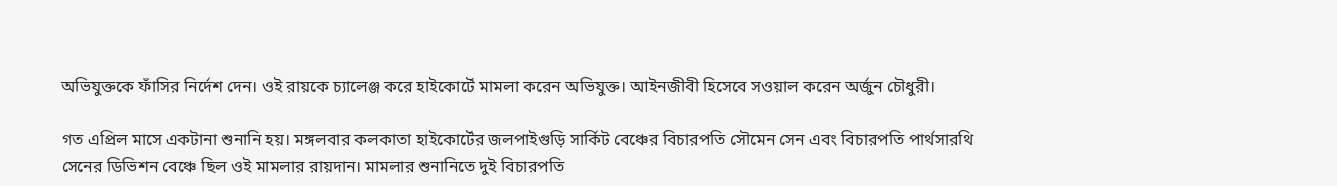অভিযুক্তকে ফাঁসির নির্দেশ দেন। ওই রায়কে চ্যালেঞ্জ করে হাইকোর্টে মামলা করেন অভিযুক্ত। আইনজীবী হিসেবে সওয়াল করেন অর্জুন চৌধুরী।

গত এপ্রিল মাসে একটানা শুনানি হয়। মঙ্গলবার কলকাতা হাইকোর্টের জলপাইগুড়ি সার্কিট বেঞ্চের বিচারপতি সৌমেন সেন এবং বিচারপতি পার্থসারথি সেনের ডিভিশন বেঞ্চে ছিল ওই মামলার রায়দান। মামলার শুনানিতে দুই বিচারপতি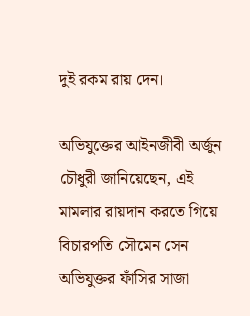দুই রকম রায় দেন।

অভিযুক্তের আইনজীবী অর্জুন চৌধুরী জানিয়েছেন, এই মামলার রায়দান করতে গিয়ে বিচারপতি সৌমেন সেন অভিযুক্তর ফাঁসির সাজা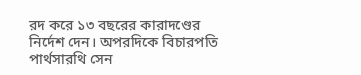রদ করে ১৩ বছরের কারাদণ্ডের নির্দেশ দেন। অপরদিকে বিচারপতি পার্থসারথি সেন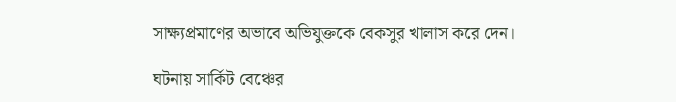সাক্ষ্যপ্রমাণের অভাবে অভিযুক্তকে বেকসুর খালাস করে দেন।

ঘটনায় সার্কিট বেঞ্চের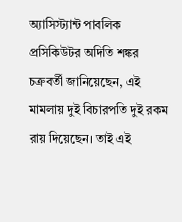অ্যাসিস্ট্যান্ট পাবলিক প্রসিকিউটর অদিতি শঙ্কর চক্রবর্তী জানিয়েছেন, এই মামলায় দুই বিচারপতি দুই রকম রায় দিয়েছেন। তাই এই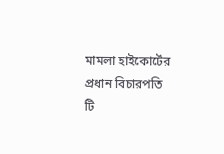মামলা হাইকোর্টের প্রধান বিচারপতি টি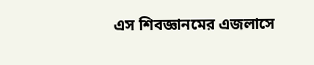এস শিবজ্ঞানমের এজলাসে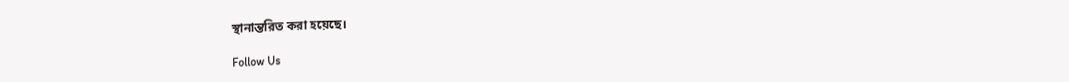স্থানান্তরিত করা হয়েছে।

Follow Us